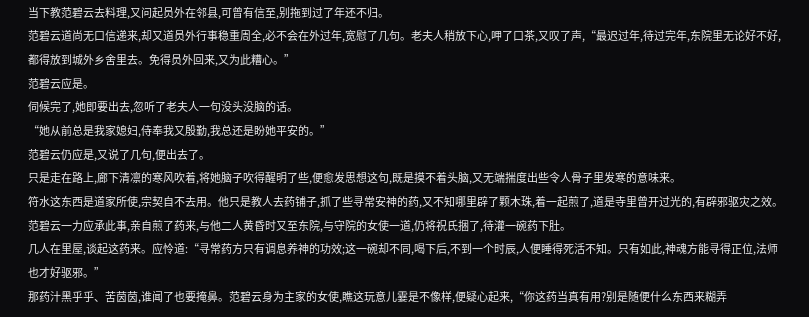当下教范碧云去料理,又问起员外在邻县,可曾有信至,别拖到过了年还不归。
范碧云道尚无口信递来,却又道员外行事稳重周全,必不会在外过年,宽慰了几句。老夫人稍放下心,呷了口茶,又叹了声,“最迟过年,待过完年,东院里无论好不好,都得放到城外乡舍里去。免得员外回来,又为此糟心。”
范碧云应是。
伺候完了,她即要出去,忽听了老夫人一句没头没脑的话。
“她从前总是我家媳妇,侍奉我又殷勤,我总还是盼她平安的。”
范碧云仍应是,又说了几句,便出去了。
只是走在路上,廊下清凛的寒风吹着,将她脑子吹得醒明了些,便愈发思想这句,既是摸不着头脑,又无端揣度出些令人骨子里发寒的意味来。
符水这东西是道家所使,宗契自不去用。他只是教人去药铺子,抓了些寻常安神的药,又不知哪里辟了颗木珠,着一起煎了,道是寺里曾开过光的,有辟邪驱灾之效。
范碧云一力应承此事,亲自煎了药来,与他二人黄昏时又至东院,与守院的女使一道,仍将祝氏捆了,待灌一碗药下肚。
几人在里屋,谈起这药来。应怜道:“寻常药方只有调息养神的功效;这一碗却不同,喝下后,不到一个时辰,人便睡得死活不知。只有如此,神魂方能寻得正位,法师也才好驱邪。”
那药汁黑乎乎、苦茵茵,谁闻了也要掩鼻。范碧云身为主家的女使,瞧这玩意儿霎是不像样,便疑心起来,“你这药当真有用?别是随便什么东西来糊弄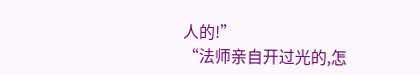人的!”
“法师亲自开过光的,怎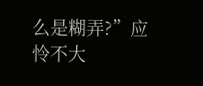么是糊弄?”应怜不大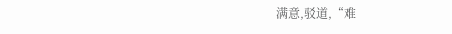满意,驳道,“难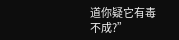道你疑它有毒不成?”